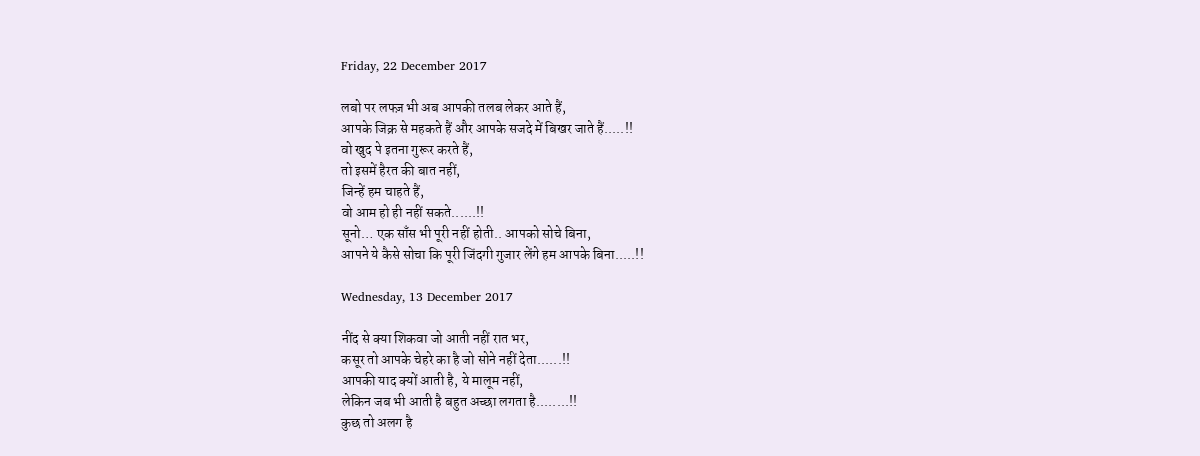Friday, 22 December 2017

लबो पर लफ्ज़ भी अब आपकी तलब लेकर आते हैं,
आपके जिक्र से महकते हैं और आपके सजदे में बिखर जाते हैं.....!!
वो खुद पे इतना गुरूर करते हैं,
तो इसमें हैरत की बात नहीं,
जिन्हें हम चाहते हैं,
वो आम हो ही नहीं सकते......!!
सूनो… एक साँस भी पूरी नहीं होती.. आपको सोचे बिना,
आपने ये कैसे सोचा कि पूरी जिंदगी गुजार लेंगे हम आपके बिना.....!!

Wednesday, 13 December 2017

नींद से क्या शिकवा जो आती नहीं रात भर,
कसूर तो आपके चेहरे का है जो सोने नहीं देता......!!
आपकी याद क्यों आती है, ये मालूम नहीं,
लेकिन जब भी आती है बहुत अच्छा लगता है........!!
कुछ तो अलग है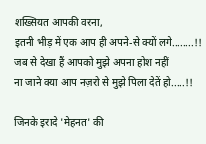शख्सियत आपकी वरना,
इतनी भीड़ में एक आप ही अपने-से क्यों लगे........!!
जब से देखा हैं आपको मुझे अपना होश नहीं
ना जाने क्या आप नज़रो से मुझे पिला देतें हो.....!!

जिनके इरादे 'मेहनत' की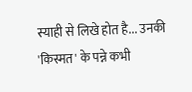स्याही से लिखे होत है... उनकी 'किस्मत' के पन्ने कभी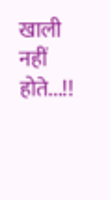खाली नहीं होते...!!